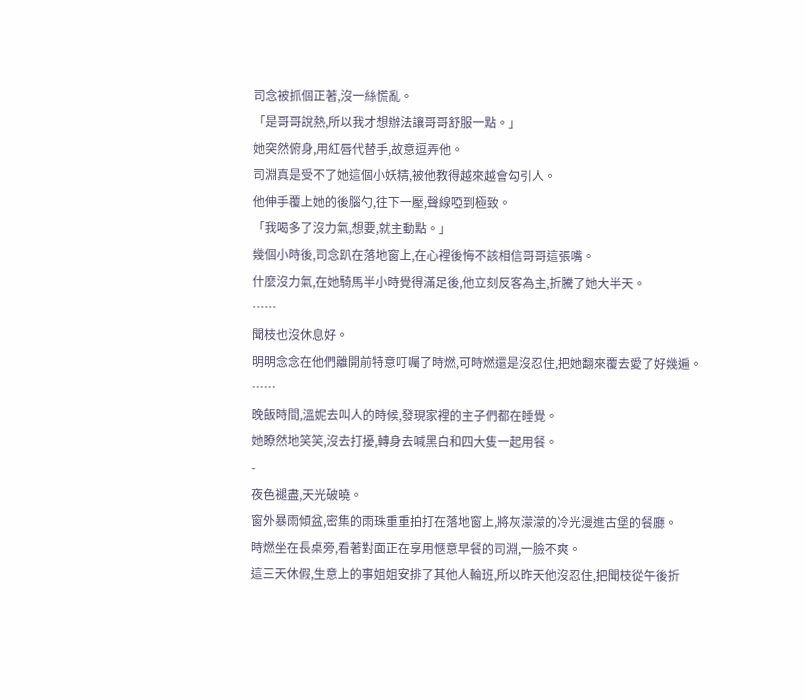司念被抓個正著,沒一絲慌亂。
「是哥哥說熱,所以我才想辦法讓哥哥舒服一點。」
她突然俯身,用紅唇代替手,故意逗弄他。
司淵真是受不了她這個小妖精,被他教得越來越會勾引人。
他伸手覆上她的後腦勺,往下一壓,聲線啞到極致。
「我喝多了沒力氣,想要,就主動點。」
幾個小時後,司念趴在落地窗上,在心裡後悔不該相信哥哥這張嘴。
什麼沒力氣,在她騎馬半小時覺得滿足後,他立刻反客為主,折騰了她大半天。
……
聞枝也沒休息好。
明明念念在他們離開前特意叮囑了時燃,可時燃還是沒忍住,把她翻來覆去愛了好幾遍。
……
晚飯時間,溫妮去叫人的時候,發現家裡的主子們都在睡覺。
她瞭然地笑笑,沒去打擾,轉身去喊黑白和四大隻一起用餐。
-
夜色褪盡,天光破曉。
窗外暴雨傾盆,密集的雨珠重重拍打在落地窗上,將灰濛濛的冷光漫進古堡的餐廳。
時燃坐在長桌旁,看著對面正在享用愜意早餐的司淵,一臉不爽。
這三天休假,生意上的事姐姐安排了其他人輪班,所以昨天他沒忍住,把聞枝從午後折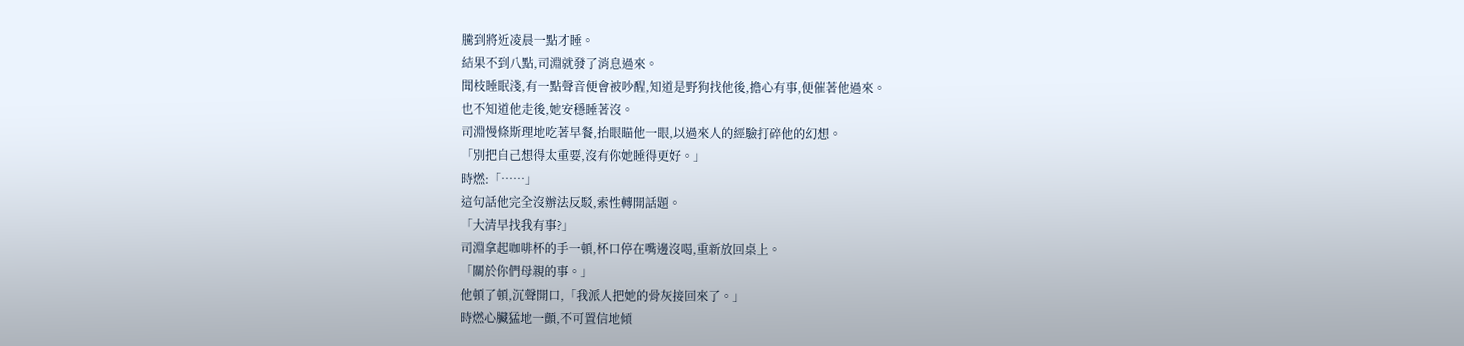騰到將近凌晨一點才睡。
結果不到八點,司淵就發了消息過來。
聞枝睡眠淺,有一點聲音便會被吵醒,知道是野狗找他後,擔心有事,便催著他過來。
也不知道他走後,她安穩睡著沒。
司淵慢條斯理地吃著早餐,抬眼瞄他一眼,以過來人的經驗打碎他的幻想。
「別把自己想得太重要,沒有你她睡得更好。」
時燃:「……」
這句話他完全沒辦法反駁,索性轉開話題。
「大清早找我有事?」
司淵拿起咖啡杯的手一頓,杯口停在嘴邊沒喝,重新放回桌上。
「關於你們母親的事。」
他頓了頓,沉聲開口,「我派人把她的骨灰接回來了。」
時燃心臟猛地一顫,不可置信地傾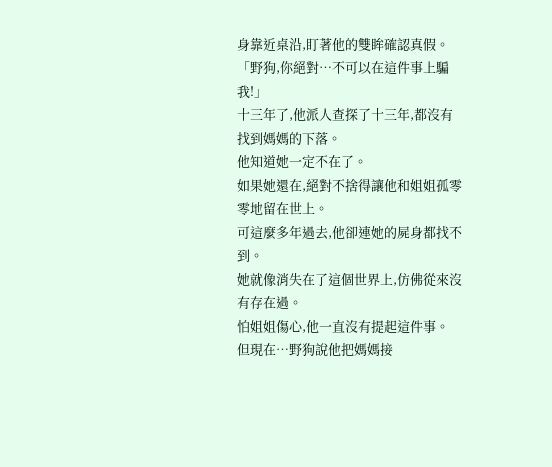身靠近桌沿,盯著他的雙眸確認真假。
「野狗,你絕對…不可以在這件事上騙我!」
十三年了,他派人查探了十三年,都沒有找到媽媽的下落。
他知道她一定不在了。
如果她還在,絕對不捨得讓他和姐姐孤零零地留在世上。
可這麼多年過去,他卻連她的屍身都找不到。
她就像消失在了這個世界上,仿佛從來沒有存在過。
怕姐姐傷心,他一直沒有提起這件事。
但現在…野狗說他把媽媽接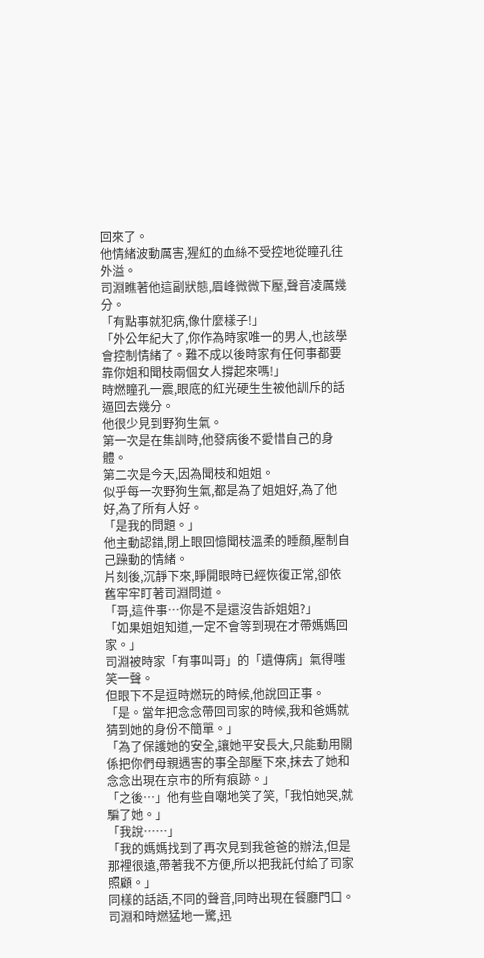回來了。
他情緒波動厲害,猩紅的血絲不受控地從瞳孔往外溢。
司淵瞧著他這副狀態,眉峰微微下壓,聲音凌厲幾分。
「有點事就犯病,像什麼樣子!」
「外公年紀大了,你作為時家唯一的男人,也該學會控制情緒了。難不成以後時家有任何事都要靠你姐和聞枝兩個女人撐起來嗎!」
時燃瞳孔一震,眼底的紅光硬生生被他訓斥的話逼回去幾分。
他很少見到野狗生氣。
第一次是在集訓時,他發病後不愛惜自己的身體。
第二次是今天,因為聞枝和姐姐。
似乎每一次野狗生氣,都是為了姐姐好,為了他好,為了所有人好。
「是我的問題。」
他主動認錯,閉上眼回憶聞枝溫柔的睡顏,壓制自己躁動的情緒。
片刻後,沉靜下來,睜開眼時已經恢復正常,卻依舊牢牢盯著司淵問道。
「哥,這件事…你是不是還沒告訴姐姐?」
「如果姐姐知道,一定不會等到現在才帶媽媽回家。」
司淵被時家「有事叫哥」的「遺傳病」氣得嗤笑一聲。
但眼下不是逗時燃玩的時候,他說回正事。
「是。當年把念念帶回司家的時候,我和爸媽就猜到她的身份不簡單。」
「為了保護她的安全,讓她平安長大,只能動用關係把你們母親遇害的事全部壓下來,抹去了她和念念出現在京市的所有痕跡。」
「之後…」他有些自嘲地笑了笑,「我怕她哭,就騙了她。」
「我說……」
「我的媽媽找到了再次見到我爸爸的辦法,但是那裡很遠,帶著我不方便,所以把我託付給了司家照顧。」
同樣的話語,不同的聲音,同時出現在餐廳門口。
司淵和時燃猛地一驚,迅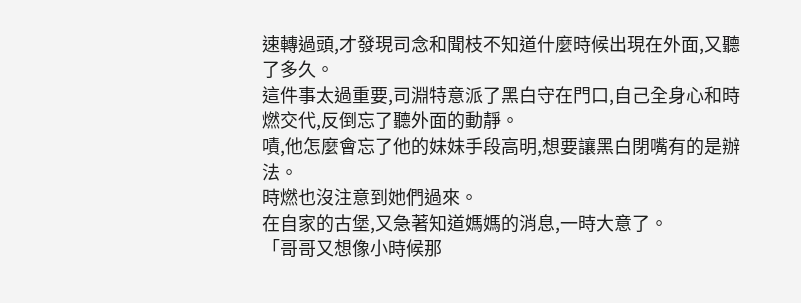速轉過頭,才發現司念和聞枝不知道什麼時候出現在外面,又聽了多久。
這件事太過重要,司淵特意派了黑白守在門口,自己全身心和時燃交代,反倒忘了聽外面的動靜。
嘖,他怎麼會忘了他的妹妹手段高明,想要讓黑白閉嘴有的是辦法。
時燃也沒注意到她們過來。
在自家的古堡,又急著知道媽媽的消息,一時大意了。
「哥哥又想像小時候那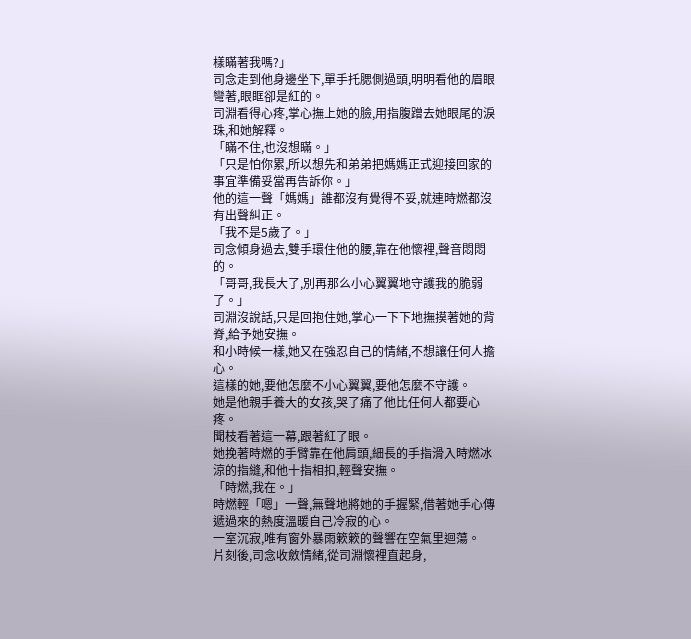樣瞞著我嗎?」
司念走到他身邊坐下,單手托腮側過頭,明明看他的眉眼彎著,眼眶卻是紅的。
司淵看得心疼,掌心撫上她的臉,用指腹蹭去她眼尾的淚珠,和她解釋。
「瞞不住,也沒想瞞。」
「只是怕你累,所以想先和弟弟把媽媽正式迎接回家的事宜準備妥當再告訴你。」
他的這一聲「媽媽」誰都沒有覺得不妥,就連時燃都沒有出聲糾正。
「我不是5歲了。」
司念傾身過去,雙手環住他的腰,靠在他懷裡,聲音悶悶的。
「哥哥,我長大了,別再那么小心翼翼地守護我的脆弱了。」
司淵沒說話,只是回抱住她,掌心一下下地撫摸著她的背脊,給予她安撫。
和小時候一樣,她又在強忍自己的情緒,不想讓任何人擔心。
這樣的她,要他怎麼不小心翼翼,要他怎麼不守護。
她是他親手養大的女孩,哭了痛了他比任何人都要心疼。
聞枝看著這一幕,跟著紅了眼。
她挽著時燃的手臂靠在他肩頭,細長的手指滑入時燃冰涼的指縫,和他十指相扣,輕聲安撫。
「時燃,我在。」
時燃輕「嗯」一聲,無聲地將她的手握緊,借著她手心傳遞過來的熱度溫暖自己冷寂的心。
一室沉寂,唯有窗外暴雨簌簌的聲響在空氣里迴蕩。
片刻後,司念收斂情緒,從司淵懷裡直起身,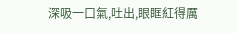深吸一口氣,吐出,眼眶紅得厲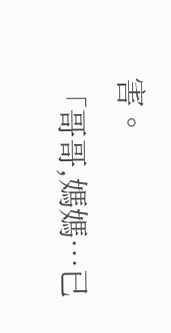害。
「哥哥,媽媽…已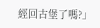經回古堡了嗎?」